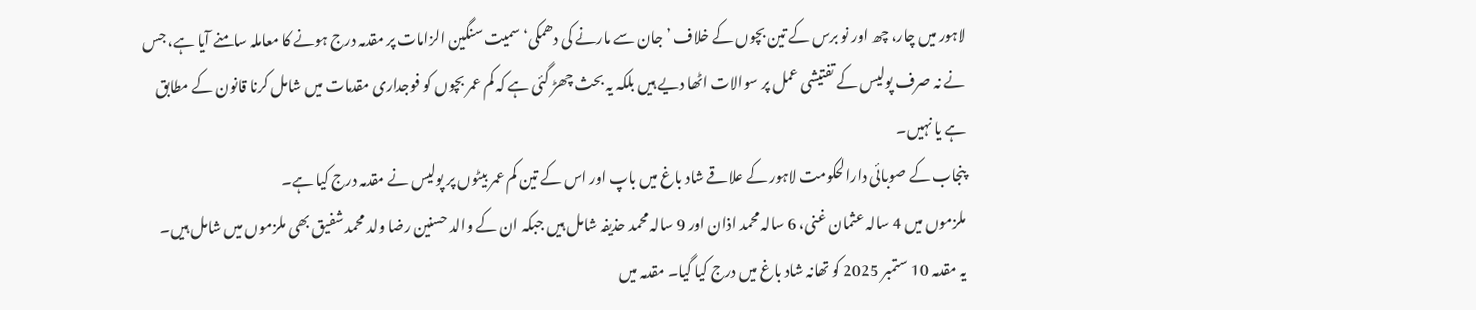لاہور میں چار، چھ اور نو برس کے تین بچوں کے خلاف ’جان سے مارنے کی دھمکی‘ سمیت سنگین الزامات پر مقدمہ درج ہونے کا معاملہ سامنے آیا ہے، جس نے نہ صرف پولیس کے تفتیشی عمل پر سوالات اٹھا دیے ہیں بلکہ یہ بحث چھڑ گئی ہے کہ کم عمر بچوں کو فوجداری مقدمات میں شامل کرنا قانون کے مطابق ہے یا نہیں۔
پنجاب کے صوبائی دارالحکومت لاہور کے علاقے شاد باغ میں باپ اور اس کے تین کم عمر بیٹوں پر پولیس نے مقدمہ درج کیا ہے۔
ملزموں میں 4 سالہ عثمان غنی، 6 سالہ محمد اذان اور 9 سالہ محمد حذیفہ شامل ہیں جبکہ ان کے والد حسنین رضا ولد محمد شفیق بھی ملزموں میں شامل ہیں۔
یہ مقدمہ 10 ستمبر 2025 کو تھانہ شاد باغ میں درج کیا گیا۔ مقدمہ میں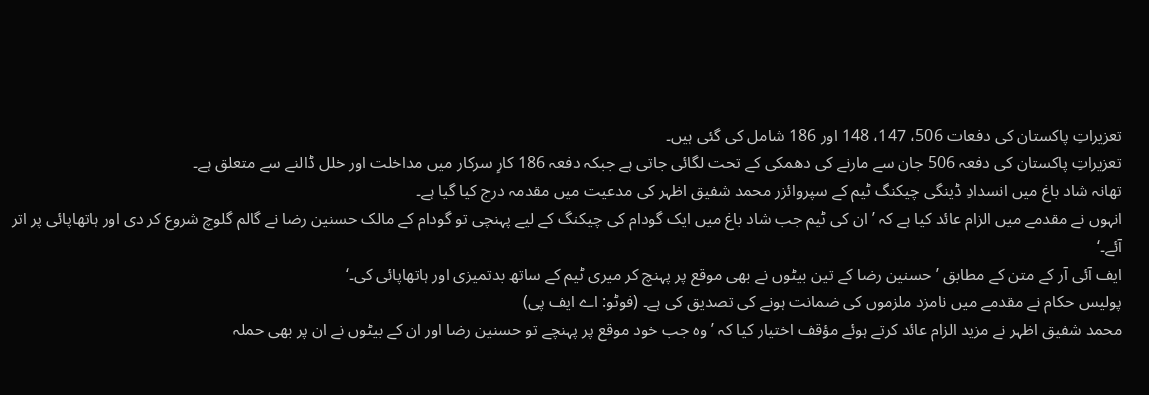تعزیراتِ پاکستان کی دفعات 506، 147، 148 اور 186 شامل کی گئی ہیں۔
تعزیراتِ پاکستان کی دفعہ 506 جان سے مارنے کی دھمکی کے تحت لگائی جاتی ہے جبکہ دفعہ 186 کارِ سرکار میں مداخلت اور خلل ڈالنے سے متعلق ہے۔
تھانہ شاد باغ میں انسدادِ ڈینگی چیکنگ ٹیم کے سپروائزر محمد شفیق اظہر کی مدعیت میں مقدمہ درج کیا گیا ہے۔
انہوں نے مقدمے میں الزام عائد کیا ہے کہ ’ان کی ٹیم جب شاد باغ میں ایک گودام کی چیکنگ کے لیے پہنچی تو گودام کے مالک حسنین رضا نے گالم گلوچ شروع کر دی اور ہاتھاپائی پر اتر آئے۔‘
ایف آئی آر کے متن کے مطابق ’حسنین رضا کے تین بیٹوں نے بھی موقع پر پہنچ کر میری ٹیم کے ساتھ بدتمیزی اور ہاتھاپائی کی۔‘
پولیس حکام نے مقدمے میں نامزد ملزموں کی ضمانت ہونے کی تصدیق کی ہے۔ (فوٹو: اے ایف پی)
محمد شفیق اظہر نے مزید الزام عائد کرتے ہوئے مؤقف اختیار کیا کہ ’وہ جب خود موقع پر پہنچے تو حسنین رضا اور ان کے بیٹوں نے ان پر بھی حملہ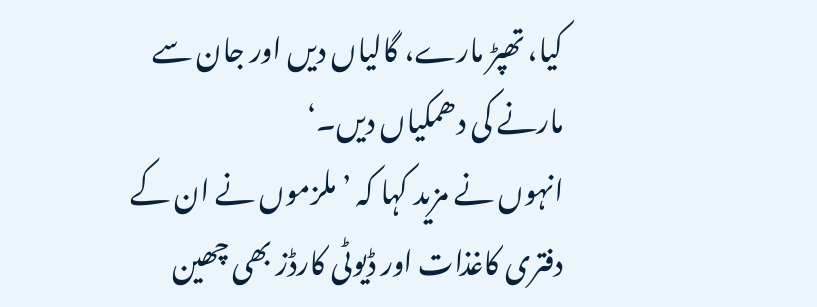کیا، تھپڑ مارے، گالیاں دیں اور جان سے مارنے کی دھمکیاں دیں۔‘
انہوں نے مزید کہا کہ ’ملزموں نے ان کے دفتری کاغذات اور ڈیوٹی کارڈز بھی چھین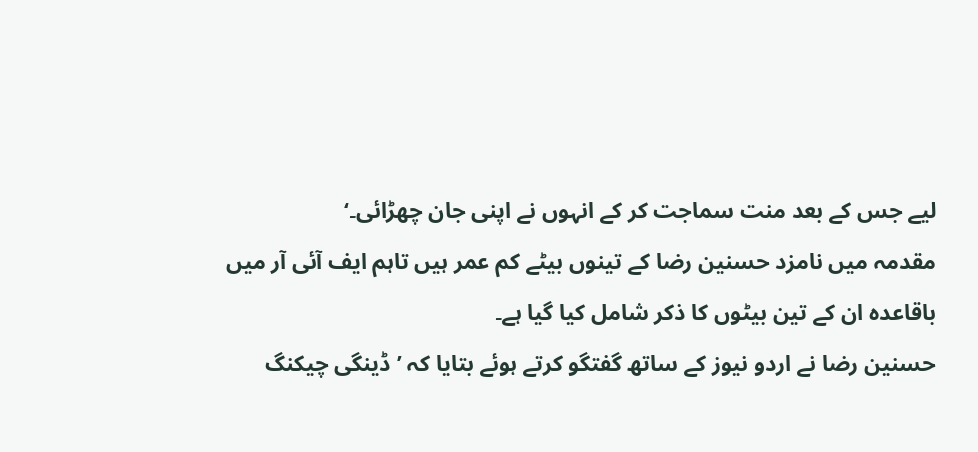لیے جس کے بعد منت سماجت کر کے انہوں نے اپنی جان چھڑائی۔‘
مقدمہ میں نامزد حسنین رضا کے تینوں بیٹے کم عمر ہیں تاہم ایف آئی آر میں باقاعدہ ان کے تین بیٹوں کا ذکر شامل کیا گیا ہے۔
حسنین رضا نے اردو نیوز کے ساتھ گفتگو کرتے ہوئے بتایا کہ ’ڈینگی چیکنگ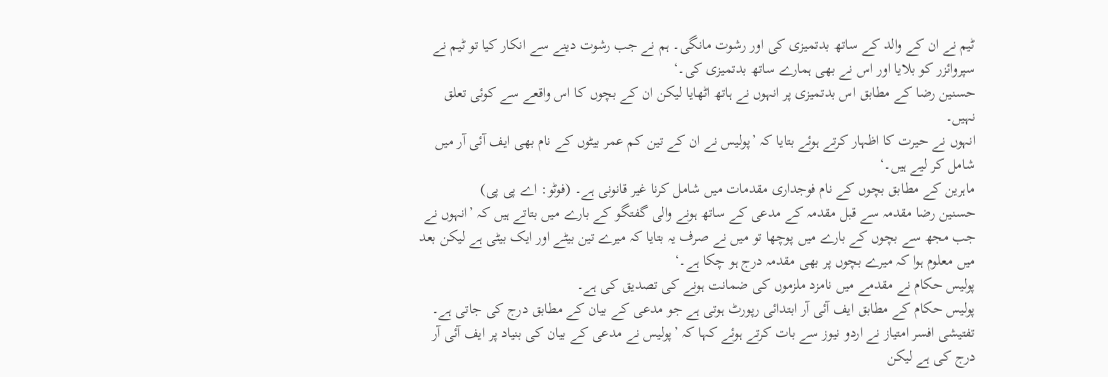ٹیم نے ان کے والد کے ساتھ بدتمیزی کی اور رشوت مانگی۔ ہم نے جب رشوت دینے سے انکار کیا تو ٹیم نے سپروائزر کو بلایا اور اس نے بھی ہمارے ساتھ بدتمیزی کی۔‘
حسنین رضا کے مطابق اس بدتمیزی پر انہوں نے ہاتھ اٹھایا لیکن ان کے بچوں کا اس واقعے سے کوئی تعلق نہیں۔
انہوں نے حیرت کا اظہار کرتے ہوئے بتایا کہ ’پولیس نے ان کے تین کم عمر بیٹوں کے نام بھی ایف آئی آر میں شامل کر لیے ہیں۔‘
ماہرین کے مطابق بچوں کے نام فوجداری مقدمات میں شامل کرنا غیر قانونی ہے۔ (فوٹو: اے پی پی)
حسنین رضا مقدمہ سے قبل مقدمہ کے مدعی کے ساتھ ہونے والی گفتگو کے بارے میں بتاتے ہیں کہ ’انہوں نے جب مجھ سے بچوں کے بارے میں پوچھا تو میں نے صرف یہ بتایا کہ میرے تین بیٹے اور ایک بیٹی ہے لیکن بعد میں معلوم ہوا کہ میرے بچوں پر بھی مقدمہ درج ہو چکا ہے۔‘
پولیس حکام نے مقدمے میں نامزد ملزموں کی ضمانت ہونے کی تصدیق کی ہے۔
پولیس حکام کے مطابق ایف آئی آر ابتدائی رپورٹ ہوتی ہے جو مدعی کے بیان کے مطابق درج کی جاتی ہے۔
تفتیشی افسر امتیاز نے اردو نیوز سے بات کرتے ہوئے کہا کہ ’پولیس نے مدعی کے بیان کی بنیاد پر ایف آئی آر درج کی ہے لیکن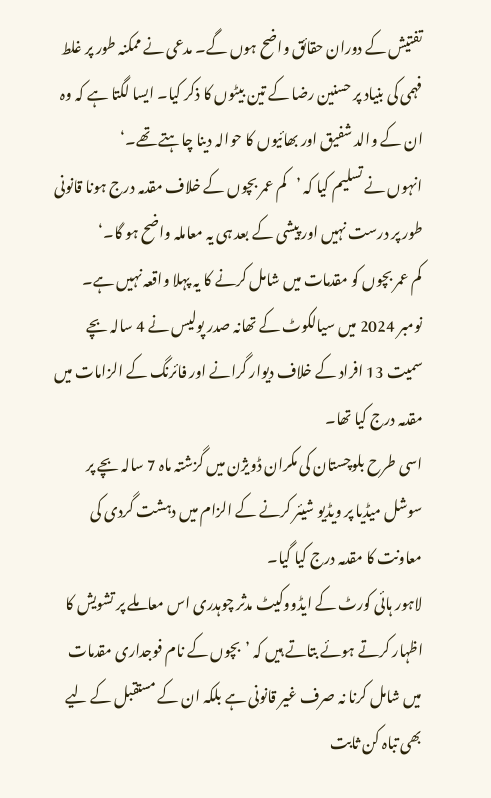تفتیش کے دوران حقائق واضح ہوں گے۔ مدعی نے ممکنہ طور پر غلط فہمی کی بنیاد پر حسنین رضا کے تین بیٹوں کا ذکر کیا۔ ایسا لگتا ہے کہ وہ ان کے والد شفیق اور بھائیوں کا حوالہ دینا چاہتے تھے۔‘
انہوں نے تسلیم کیا کہ ’کم عمر بچوں کے خلاف مقدمہ درج ہونا قانونی طور پر درست نہیں اور پیشی کے بعد ہی یہ معاملہ واضح ہو گا۔‘
کم عمر بچوں کو مقدمات میں شامل کرنے کا یہ پہلا واقعہ نہیں ہے۔ نومبر 2024 میں سیالکوٹ کے تھانہ صدر پولیس نے 4 سالہ بچے سمیت 13 افراد کے خلاف دیوار گرانے اور فائرنگ کے الزامات میں مقدمہ درج کیا تھا۔
اسی طرح بلوچستان کی مکران ڈویژن میں گزشتہ ماہ 7 سالہ بچے پر سوشل میڈیا پر ویڈیو شیئر کرنے کے الزام میں دہشت گردی کی معاونت کا مقدمہ درج کیا گیا۔
لاہور ہائی کورٹ کے ایڈووکیٹ مدثر چوہدری اس معاملے پر تشویش کا اظہار کرتے ہوئے بتاتے ہیں کہ ’بچوں کے نام فوجداری مقدمات میں شامل کرنا نہ صرف غیر قانونی ہے بلکہ ان کے مستقبل کے لیے بھی تباہ کن ثابت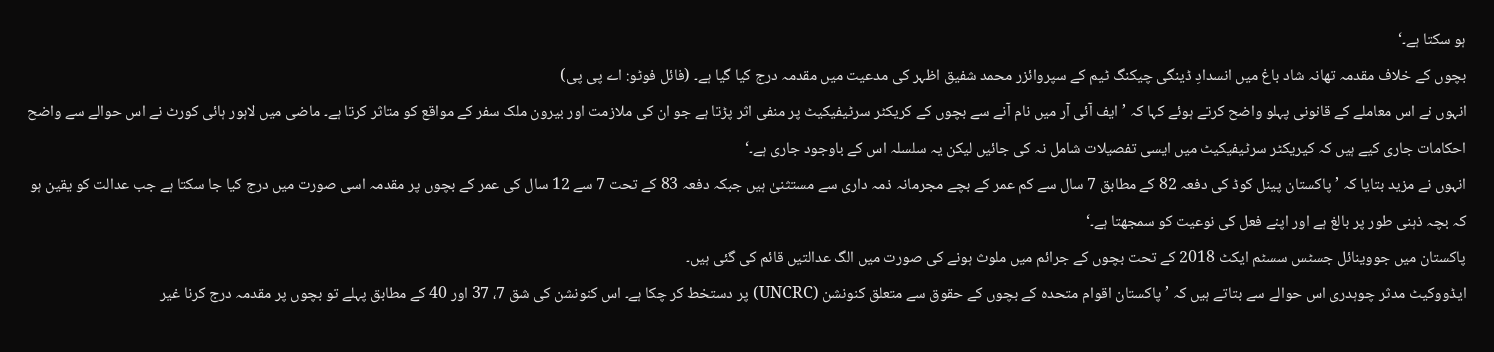ہو سکتا ہے۔‘
بچوں کے خلاف مقدمہ تھانہ شاد باغ میں انسدادِ ڈینگی چیکنگ ٹیم کے سپروائزر محمد شفیق اظہر کی مدعیت میں مقدمہ درج کیا گیا ہے۔ (فائل فوٹو: اے پی پی)
انہوں نے اس معاملے کے قانونی پہلو واضح کرتے ہوئے کہا کہ ’ایف آئی آر میں نام آنے سے بچوں کے کریکٹر سرٹیفیکیٹ پر منفی اثر پڑتا ہے جو ان کی ملازمت اور بیرون ملک سفر کے مواقع کو متاثر کرتا ہے۔ ماضی میں لاہور ہائی کورٹ نے اس حوالے سے واضح احکامات جاری کیے ہیں کہ کیریکٹر سرٹیفیکیٹ میں ایسی تفصیلات شامل نہ کی جائیں لیکن یہ سلسلہ اس کے باوجود جاری ہے۔‘
انہوں نے مزید بتایا کہ ’پاکستان پینل کوڈ کی دفعہ 82 کے مطابق 7 سال سے کم عمر کے بچے مجرمانہ ذمہ داری سے مستثنیٰ ہیں جبکہ دفعہ 83 کے تحت 7 سے 12 سال کی عمر کے بچوں پر مقدمہ اسی صورت میں درج کیا جا سکتا ہے جب عدالت کو یقین ہو کہ بچہ ذہنی طور پر بالغ ہے اور اپنے فعل کی نوعیت کو سمجھتا ہے۔‘
پاکستان میں جووینائل جسٹس سسٹم ایکٹ 2018 کے تحت بچوں کے جرائم میں ملوث ہونے کی صورت میں الگ عدالتیں قائم کی گئی ہیں۔
ایڈووکیٹ مدثر چوہدری اس حوالے سے بتاتے ہیں کہ ’پاکستان اقوام متحدہ کے بچوں کے حقوق سے متعلق کنونشن (UNCRC) پر دستخط کر چکا ہے۔ اس کنونشن کی شق 7، 37 اور 40 کے مطابق پہلے تو بچوں پر مقدمہ درج کرنا غیر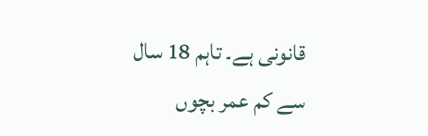قانونی ہے۔ تاہم 18 سال سے کم عمر بچوں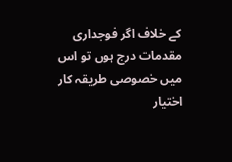کے خلاف اگر فوجداری مقدمات درج ہوں تو اس میں خصوصی طریقہ کار اختیار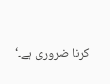کرنا ضروری ہے۔‘